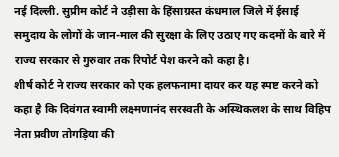नई दिल्ली. सुप्रीम कोर्ट ने उड़ीसा के हिंसाग्रस्त कंधमाल जिले में ईसाई समुदाय के लोगों के जान-माल की सुरक्षा के लिए उठाए गए कदमों के बारे में राज्य सरकार से गुरुवार तक रिपोर्ट पेश करने को कहा है।
शीर्ष कोर्ट ने राज्य सरकार को एक हलफनामा दायर कर यह स्पष्ट करने को कहा है कि दिवंगत स्वामी लक्ष्मणानंद सरस्वती के अस्थिकलश के साथ विहिप नेता प्रवीण तोगड़िया की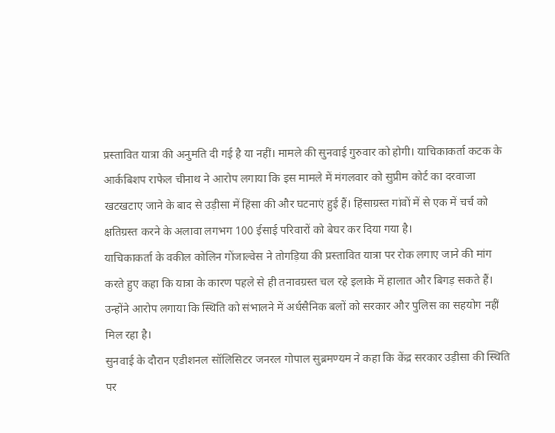प्रस्तावित यात्रा की अनुमति दी गई है या नहीं। मामले की सुनवाई गुरुवार को होगी। याचिकाकर्ता कटक के आर्कबिशप राफेल चीनाथ ने आरोप लगाया कि इस मामले में मंगलवार को सुप्रीम कोर्ट का दरवाजा खटखटाए जाने के बाद से उड़ीसा में हिंसा की और घटनाएं हुई हैं। हिंसाग्रस्त गांवों में से एक में चर्च को क्षतिग्रस्त करने के अलावा लगभग 100 ईसाई परिवारों को बेघर कर दिया गया है।
याचिकाकर्ता के वकील कोलिन गोंजाल्वेस ने तोगड़िया की प्रस्तावित यात्रा पर रोक लगाए जाने की मांग करते हुए कहा कि यात्रा के कारण पहले से ही तनावग्रस्त चल रहे इलाके में हालात और बिगड़ सकते हैं। उन्होंने आरोप लगाया कि स्थिति को संभालने में अर्धसैनिक बलों को सरकार और पुलिस का सहयोग नहीं मिल रहा है।
सुनवाई के दौरान एडीशनल सॉलिसिटर जनरल गोपाल सुब्रमण्यम ने कहा कि केंद्र सरकार उड़ीसा की स्थिति पर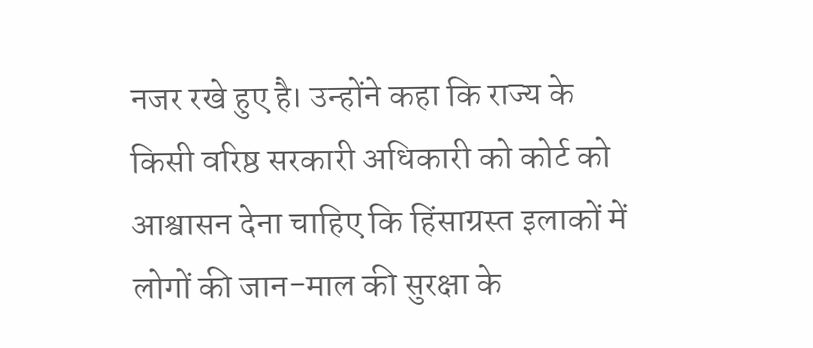नजर रखे हुए है। उन्होंने कहा कि राज्य के किसी वरिष्ठ सरकारी अधिकारी को कोर्ट को आश्वासन देना चाहिए कि हिंसाग्रस्त इलाकों में लोगों की जान-माल की सुरक्षा के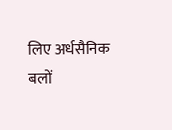लिए अर्धसैनिक बलों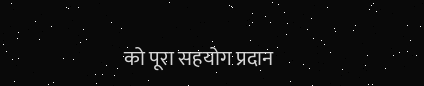को पूरा सहयोग प्रदान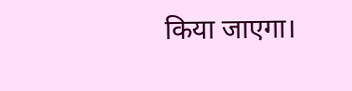किया जाएगा।